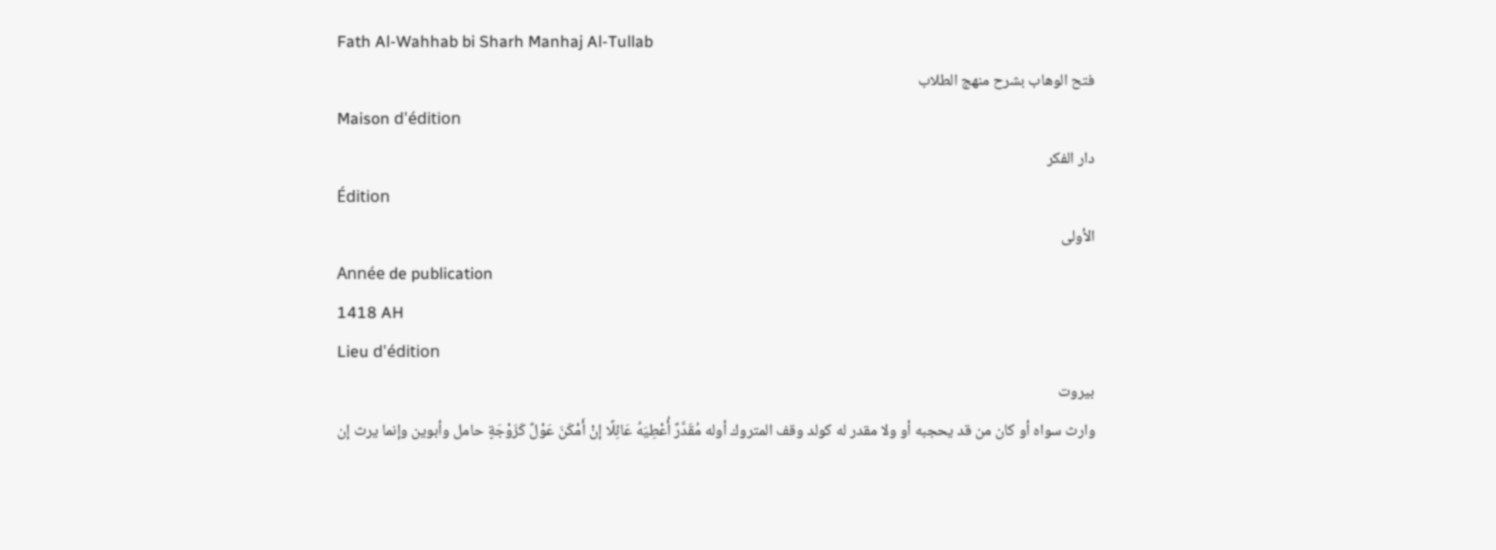Fath Al-Wahhab bi Sharh Manhaj Al-Tullab
فتح الوهاب بشرح منهج الطلاب
Maison d'édition
دار الفكر
Édition
الأولى
Année de publication
1418 AH
Lieu d'édition
بيروت
وارث سواه أو كان من قد يحجبه أو ولا مقدر له كولد وقف المتروك أوله مُقَدَّرٌ أُعْطِيَهُ عَائِلًا إنْ أَمْكَنَ عَوْلٌ كَزَوْجَةٍ حامل وأبوين وإنما يرث إن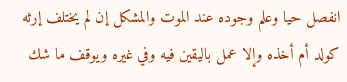انفصل حيا وعلم وجوده عند الموت والمشكل إن لم يختلف إرثه كولد أم أخذه وإلا عمل باليقين فيه وفي غيره ويوقف ما شك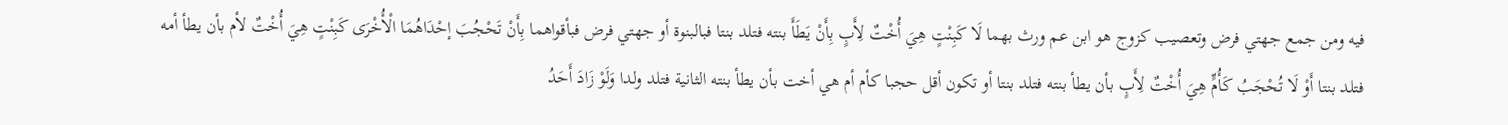فيه ومن جمع جهتي فرض وتعصيب كزوج هو ابن عم ورث بهما لَا كَبِنْتٍ هِيَ أُخْتٌ لِأَبٍ بِأَنْ يَطَأَ بنته فتلد بنتا فبالبنوة أو جهتي فرض فبأقواهما بِأَنْ تَحْجُبَ إحْدَاهُمَا الْأُخْرَى كَبِنْتٍ هِيَ أُخْتٌ لأم بأن يطأ أمه فتلد بنتا أَوْ لَا تُحْجَبُ كَأُمٍّ هِيَ أُخْتٌ لِأَبٍ بأن يطأ بنته فتلد بنتا أو تكون أقل حجبا كأم أم هي أخت بأن يطأ بنته الثانية فتلد ولدا وَلَوْ زَادَ أَحَدُ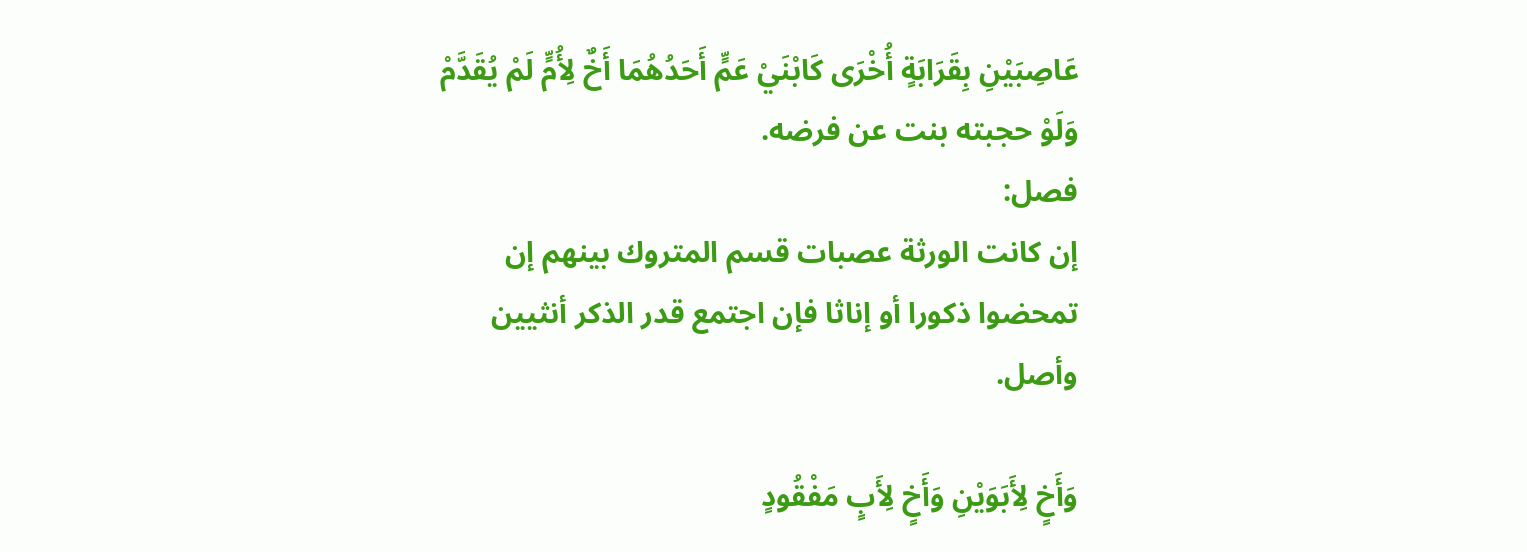عَاصِبَيْنِ بِقَرَابَةٍ أُخْرَى كَابْنَيْ عَمٍّ أَحَدُهُمَا أَخٌ لِأُمٍّ لَمْ يُقَدَّمْ وَلَوْ حجبته بنت عن فرضه.
فصل:
إن كانت الورثة عصبات قسم المتروك بينهم إن تمحضوا ذكورا أو إناثا فإن اجتمع قدر الذكر أنثيين وأصل.

وَأَخٍ لِأَبَوَيْنِ وَأَخٍ لِأَبٍ مَفْقُودٍ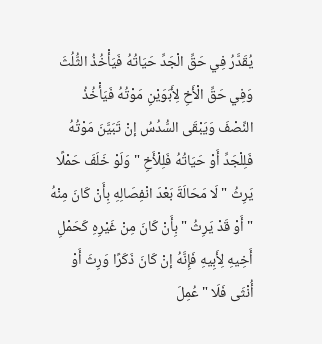يُقَدَّرُ فِي حَقِّ الْجَدِّ حَيَاتُهُ فَيَأْخُذُ الثُّلُثَ وَفِي حَقِّ الْأَخِ لِأَبَوَيْنِ مَوْتُهُ فَيَأْخُذُ النِّصْفَ وَيَبْقَى السُّدُسُ إنْ تَبَيَّنَ مَوْتُهُ فَلِلْجَدِّ أَوْ حَيَاتُهُ فَلِلْأَخِ " وَلَوْ خَلَفَ حَمْلًا يَرِثُ " لَا مَحَالَةَ بَعْدَ انْفِصَالِهِ بِأَنْ كَانَ مِنْهُ " أَوْ قَدْ يَرِثُ " بِأَنْ كَانَ مِنْ غَيْرِهِ كَحَمْلِ أَخِيهِ لِأَبِيهِ فَإِنَّهُ إنْ كَانَ ذَكَرًا وَرِثَ أَوْ أُنْثَى فَلَا " عُمِلَ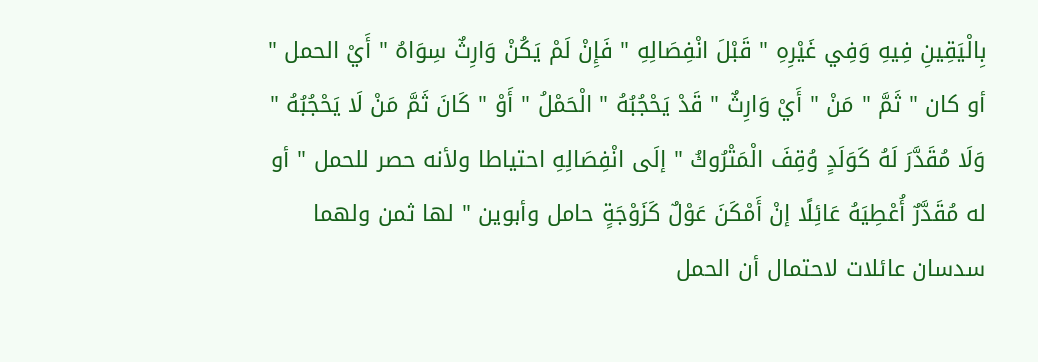بِالْيَقِينِ فِيهِ وَفِي غَيْرِهِ " قَبْلَ انْفِصَالِهِ " فَإِنْ لَمْ يَكُنْ وَارِثٌ سِوَاهُ " أَيْ الحمل " أو كان " ثَمَّ " مَنْ " أَيْ وَارِثٌ " قَدْ يَحْجُبُهُ " الْحَمْلُ " أَوْ " كَانَ ثَمَّ مَنْ لَا يَحْجُبُهُ " وَلَا مُقَدَّرَ لَهُ كَوَلَدٍ وُقِفَ الْمَتْرُوكُ " إلَى انْفِصَالِهِ احتياطا ولأنه حصر للحمل " أو له مُقَدَّرٌ أُعْطِيَهُ عَائِلًا إنْ أَمْكَنَ عَوْلٌ كَزَوْجَةٍ حامل وأبوين " لها ثمن ولهما سدسان عائلات لاحتمال أن الحمل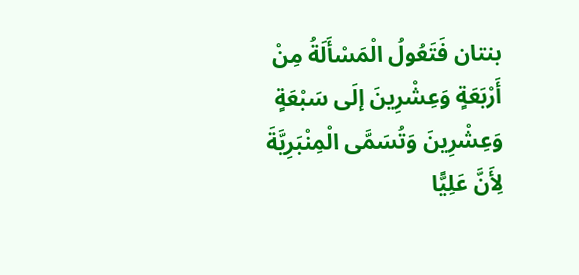بنتان فَتَعُولُ الْمَسْأَلَةُ مِنْ أَرْبَعَةٍ وَعِشْرِينَ إلَى سَبْعَةٍ وَعِشْرِينَ وَتُسَمَّى الْمِنْبَرِيَّةَ لِأَنَّ عَلِيًّا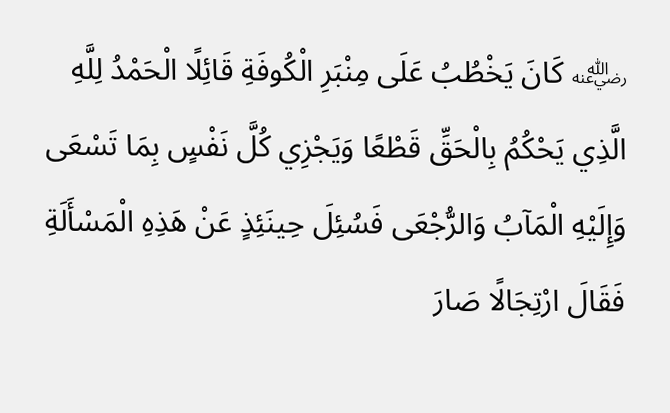﵁ كَانَ يَخْطُبُ عَلَى مِنْبَرِ الْكُوفَةِ قَائِلًا الْحَمْدُ لِلَّهِ الَّذِي يَحْكُمُ بِالْحَقِّ قَطْعًا وَيَجْزِي كُلَّ نَفْسٍ بِمَا تَسْعَى وَإِلَيْهِ الْمَآبُ وَالرُّجْعَى فَسُئِلَ حِينَئِذٍ عَنْ هَذِهِ الْمَسْأَلَةِ فَقَالَ ارْتِجَالًا صَارَ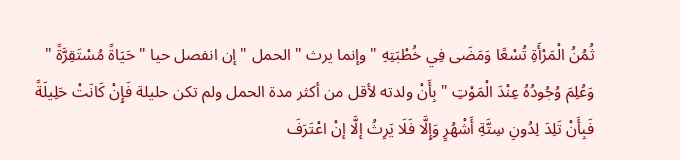ثُمُنُ الْمَرْأَةِ تُسْعًا وَمَضَى فِي خُطْبَتِهِ " وإنما يرث " الحمل " إن انفصل حيا " حَيَاةً مُسْتَقِرَّةً " وَعُلِمَ وُجُودُهُ عِنْدَ الْمَوْتِ " بِأَنْ ولدته لأقل من أكثر مدة الحمل ولم تكن حليلة فَإِنْ كَانَتْ حَلِيلَةً فَبِأَنْ تَلِدَ لِدُونِ سِتَّةِ أَشْهُرٍ وَإِلَّا فَلَا يَرِثُ إلَّا إنْ اعْتَرَفَ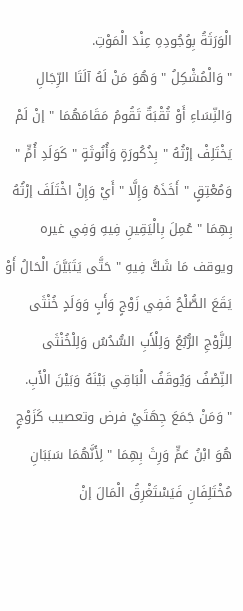الْوَرَثَةُ بِوُجُودِهِ عِنْدَ الْمَوْتِ.
" وَالْمُشْكِلُ " وَهُوَ مَنْ لَهُ آلَتَا الرِّجَالِ وَالنِّسَاءِ أَوْ ثُقْبَةٌ تَقُومُ مَقَامَهُمَا " إنْ لَمْ يَخْتَلِفْ إرْثُهُ " بِذُكُورَةٍ وَأُنُوثَةٍ " كَوَلَدِ أُمٍّ " وَمُعْتِقٍ " أَخَذَهُ وَإِلَّا " أَيْ وَإِنْ اخْتَلَفَ إرْثُهُ بِهِمَا " عُمِلَ بِالْيَقِينِ فِيهِ وَفِي غيره ويوقف مَا شَكَّ فِيهِ " حَتَّى يَتَبَيَّنَ الْحَالُ أَوْ يَقَعَ الصُّلْحُ فَفِي زَوْجٍ وَأَبٍ وَوَلَدٍ خُنْثَى لِلزَّوْجِ الرُّبُعُ وَلِلْأَبِ السُّدُسُ وَلِلْخُنْثَى النِّصْفُ وَيُوقَفُ الْبَاقِي بَيْنَهُ وَبَيْنَ الْأَبِ.
" وَمَنْ جَمَعَ جِهَتَيْ فرض وتعصيب كَزَوْجٍ هُوَ ابْنُ عَمٍّ وَرِثَ بِهِمَا " لِأَنَّهُمَا سَبَبَانِ مُخْتَلِفَانِ فَيَسْتَغْرِقُ الْمَالَ إنْ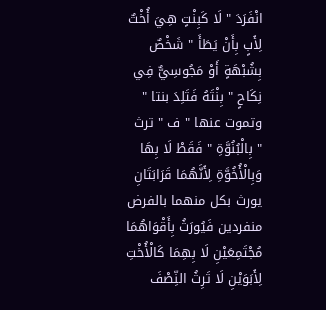انْفَرَدَ " لَا كَبِنْتٍ هِيَ أُخْتٌ لِأَبٍ بِأَنْ يَطَأَ " شَخْصٌ بِشُبْهَةٍ أَوْ مَجُوسِيٌّ فِي نِكَاحٍ " بِنْتَهُ فَتَلِدَ بنتا " وتموت عنها " ف " ترث " بِالْبُنُوَّةِ " فَقَطْ لَا بِهَا وَبِالْأُخُوَّةِ لِأَنَّهُمَا قَرَابَتَانِ يورث بكل منهما بالفرض منفردين فَيُورَثُ بِأَقْوَاهُمَا مُجْتَمِعَيْنِ لَا بِهِمَا كَالْأُخْتِ لِأَبَوَيْنِ لَا تَرِثُ النِّصْفَ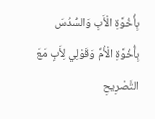بِأُخُوَّةِ الْأَبِ وَالسُّدُسَ بِأُخُوَّةِ الْأُمِّ وَقَوْلِي لِأَبٍ مَعَ التَّصْرِيحِ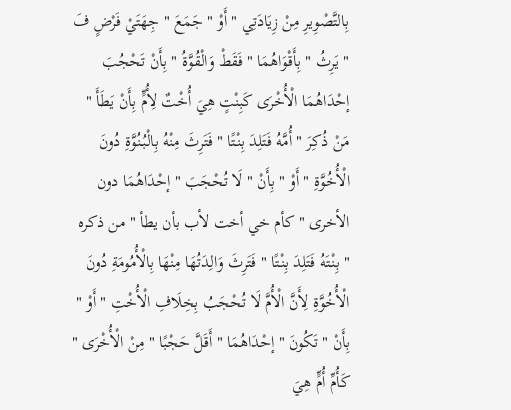بِالتَّصْوِيرِ مِنْ زِيَادَتِي " أَوْ " جَمَعَ " جِهَتَيْ فَرْضٍ فَ " يَرِثُ " بِأَقْوَاهُمَا " فَقَطْ وَالْقُوَّةُ " بِأَنْ تَحْجُبَ إحْدَاهُمَا الْأُخْرَى كَبِنْتٍ هِيَ أُخْتٌ لِأُمٍّ بِأَنْ يَطَأَ " مَنْ ذُكِرَ " أُمَّهُ فَتَلِدَ بِنْتًا " فَتَرِثَ مِنْهُ بِالْبُنُوَّةِ دُونَ الْأُخُوَّةِ " أَوْ " بِأَنْ " لَا تُحْجَبَ " إحْدَاهُمَا دون الأخرى "كأم خي أخت لأب بأن يطأ " من ذكره " بِنْتَهُ فَتَلِدَ بِنْتًا " فَتَرِثَ وَالِدَتُهَا مِنْهَا بِالْأُمُومَةِ دُونَ الْأُخُوَّةِ لِأَنَّ الْأُمَّ لَا تُحْجَبُ بِخِلَافِ الْأُخْتِ " أَوْ " بِأَنْ " تَكُونَ " إحْدَاهُمَا " أَقَلَّ حَجْبًا " مِنْ الْأُخْرَى " كَأُمِّ أُمٍّ هِيَ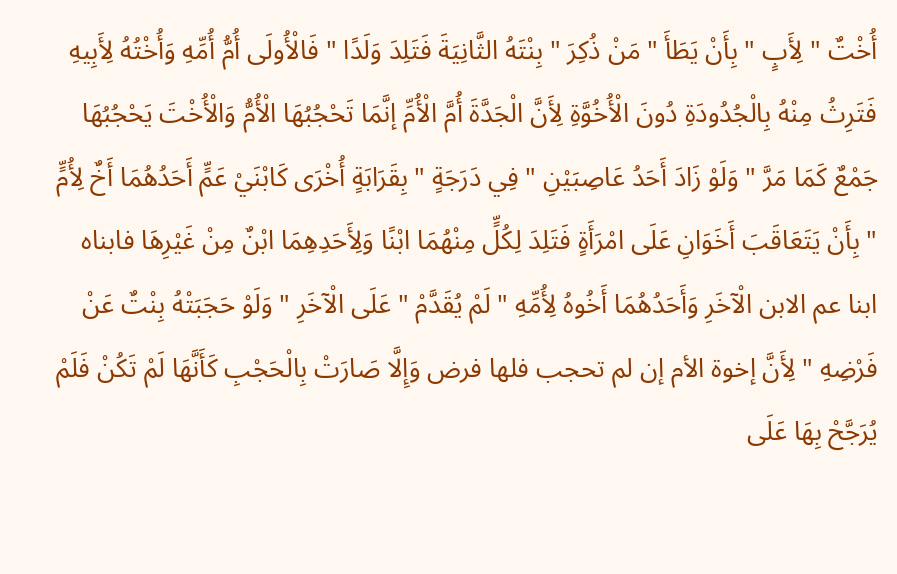أُخْتٌ " لِأَبٍ " بِأَنْ يَطَأَ " مَنْ ذُكِرَ " بِنْتَهُ الثَّانِيَةَ فَتَلِدَ وَلَدًا " فَالْأُولَى أُمُّ أُمِّهِ وَأُخْتُهُ لِأَبِيهِ فَتَرِثُ مِنْهُ بِالْجُدُودَةِ دُونَ الْأُخُوَّةِ لِأَنَّ الْجَدَّةَ أُمَّ الْأُمِّ إنَّمَا تَحْجُبُهَا الْأُمُّ وَالْأُخْتَ يَحْجُبُهَا جَمْعٌ كَمَا مَرَّ " وَلَوْ زَادَ أَحَدُ عَاصِبَيْنِ " فِي دَرَجَةٍ " بِقَرَابَةٍ أُخْرَى كَابْنَيْ عَمٍّ أَحَدُهُمَا أَخٌ لِأُمٍّ " بِأَنْ يَتَعَاقَبَ أَخَوَانِ عَلَى امْرَأَةٍ فَتَلِدَ لِكُلٍّ مِنْهُمَا ابْنًا وَلِأَحَدِهِمَا ابْنٌ مِنْ غَيْرِهَا فابناه ابنا عم الابن الْآخَرِ وَأَحَدُهُمَا أَخُوهُ لِأُمِّهِ " لَمْ يُقَدَّمْ " عَلَى الْآخَرِ " وَلَوْ حَجَبَتْهُ بِنْتٌ عَنْ فَرْضِهِ " لِأَنَّ إخوة الأم إن لم تحجب فلها فرض وَإِلَّا صَارَتْ بِالْحَجْبِ كَأَنَّهَا لَمْ تَكُنْ فَلَمْ يُرَجَّحْ بِهَا عَلَى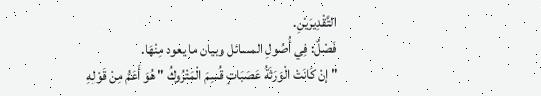التَّقْدِيرَيْنِ.
فَصْلٌ: فِي أُصُولِ المسائل وبيان ما يعود مِنْهَا.
" إنْ كَانَتْ الْوَرَثَةُ عَصَبَاتٍ قُسِمَ الْمَتْرُوكُ " هُوَ أَعَمُّ مِنْ قَوْلِهِ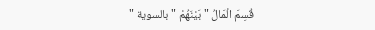قُسِمَ الْمَالُ " بَيْنَهُمْ " بالسوية "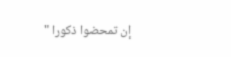إن تمحضوا ذكورا "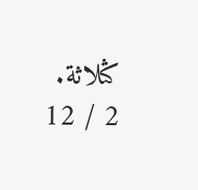كثلاثة.
2 / 12